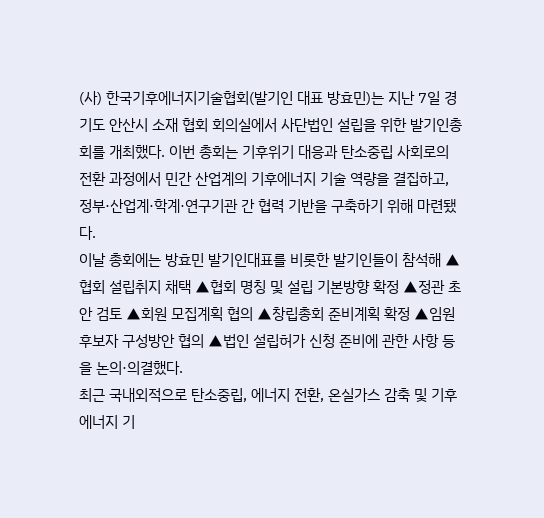(사) 한국기후에너지기술협회(발기인 대표 방효민)는 지난 7일 경기도 안산시 소재 협회 회의실에서 사단법인 설립을 위한 발기인총회를 개최했다. 이번 총회는 기후위기 대응과 탄소중립 사회로의 전환 과정에서 민간 산업계의 기후에너지 기술 역량을 결집하고, 정부·산업계·학계·연구기관 간 협력 기반을 구축하기 위해 마련됐다.
이날 총회에는 방효민 발기인대표를 비롯한 발기인들이 참석해 ▲협회 설립취지 채택 ▲협회 명칭 및 설립 기본방향 확정 ▲정관 초안 검토 ▲회원 모집계획 협의 ▲창립총회 준비계획 확정 ▲임원 후보자 구성방안 협의 ▲법인 설립허가 신청 준비에 관한 사항 등을 논의·의결했다.
최근 국내외적으로 탄소중립, 에너지 전환, 온실가스 감축 및 기후에너지 기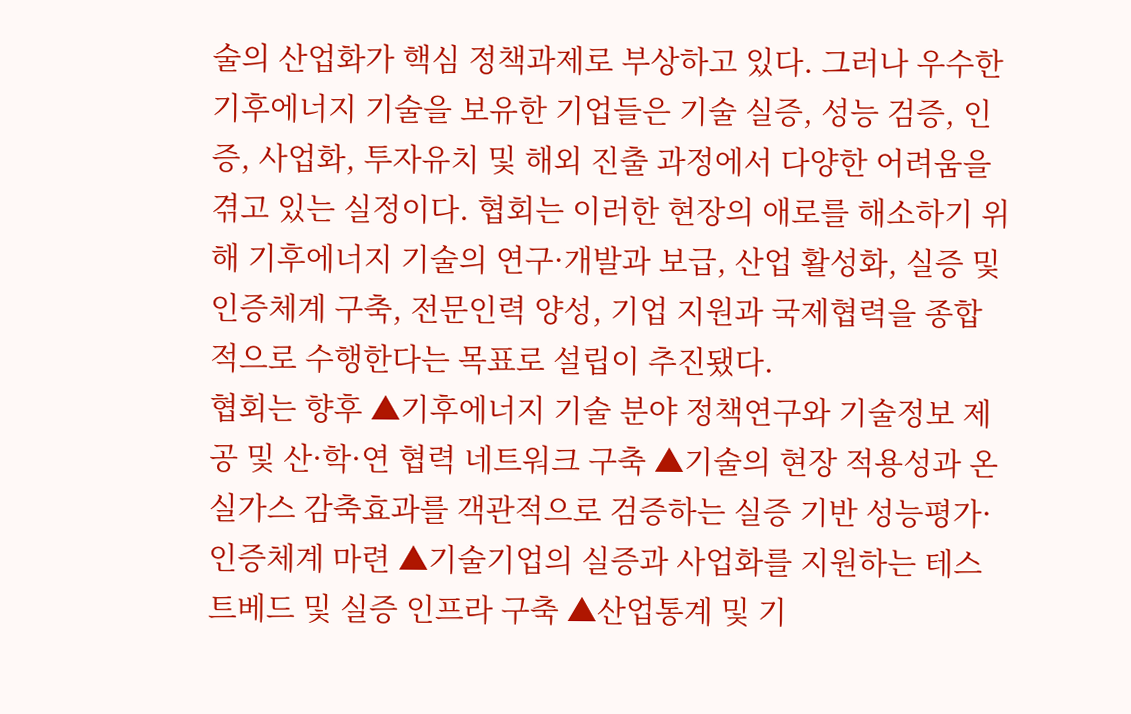술의 산업화가 핵심 정책과제로 부상하고 있다. 그러나 우수한 기후에너지 기술을 보유한 기업들은 기술 실증, 성능 검증, 인증, 사업화, 투자유치 및 해외 진출 과정에서 다양한 어려움을 겪고 있는 실정이다. 협회는 이러한 현장의 애로를 해소하기 위해 기후에너지 기술의 연구·개발과 보급, 산업 활성화, 실증 및 인증체계 구축, 전문인력 양성, 기업 지원과 국제협력을 종합적으로 수행한다는 목표로 설립이 추진됐다.
협회는 향후 ▲기후에너지 기술 분야 정책연구와 기술정보 제공 및 산·학·연 협력 네트워크 구축 ▲기술의 현장 적용성과 온실가스 감축효과를 객관적으로 검증하는 실증 기반 성능평가·인증체계 마련 ▲기술기업의 실증과 사업화를 지원하는 테스트베드 및 실증 인프라 구축 ▲산업통계 및 기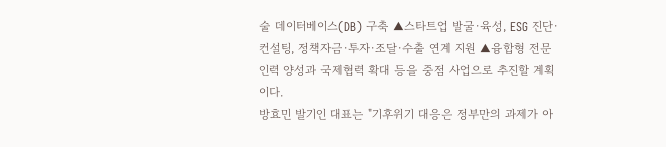술 데이터베이스(DB) 구축 ▲스타트업 발굴·육성, ESG 진단·컨설팅, 정책자금·투자·조달·수출 연계 지원 ▲융합형 전문인력 양성과 국제협력 확대 등을 중점 사업으로 추진할 계획이다.
방효민 발기인 대표는 "기후위기 대응은 정부만의 과제가 아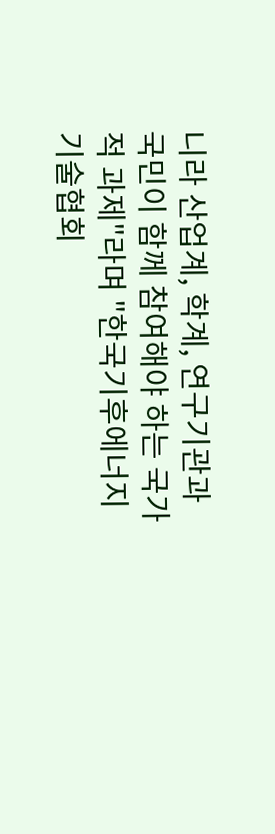니라 산업계, 학계, 연구기관과 국민이 함께 참여해야 하는 국가적 과제"라며 "한국기후에너지기술협회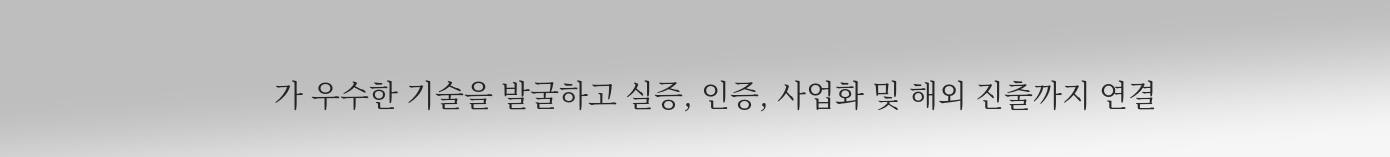가 우수한 기술을 발굴하고 실증, 인증, 사업화 및 해외 진출까지 연결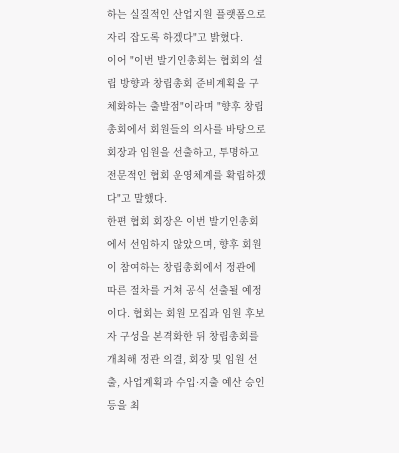하는 실질적인 산업지원 플랫폼으로 자리 잡도록 하겠다"고 밝혔다.
이어 "이번 발기인총회는 협회의 설립 방향과 창립총회 준비계획을 구체화하는 출발점"이라며 "향후 창립총회에서 회원들의 의사를 바탕으로 회장과 임원을 선출하고, 투명하고 전문적인 협회 운영체계를 확립하겠다"고 말했다.
한편 협회 회장은 이번 발기인총회에서 선임하지 않았으며, 향후 회원이 참여하는 창립총회에서 정관에 따른 절차를 거쳐 공식 선출될 예정이다. 협회는 회원 모집과 임원 후보자 구성을 본격화한 뒤 창립총회를 개최해 정관 의결, 회장 및 임원 선출, 사업계획과 수입·지출 예산 승인 등을 최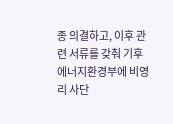종 의결하고, 이후 관련 서류를 갖춰 기후에너지환경부에 비영리 사단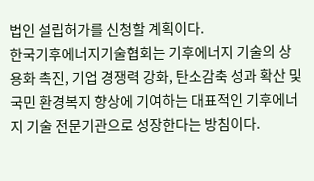법인 설립허가를 신청할 계획이다.
한국기후에너지기술협회는 기후에너지 기술의 상용화 촉진, 기업 경쟁력 강화, 탄소감축 성과 확산 및 국민 환경복지 향상에 기여하는 대표적인 기후에너지 기술 전문기관으로 성장한다는 방침이다.